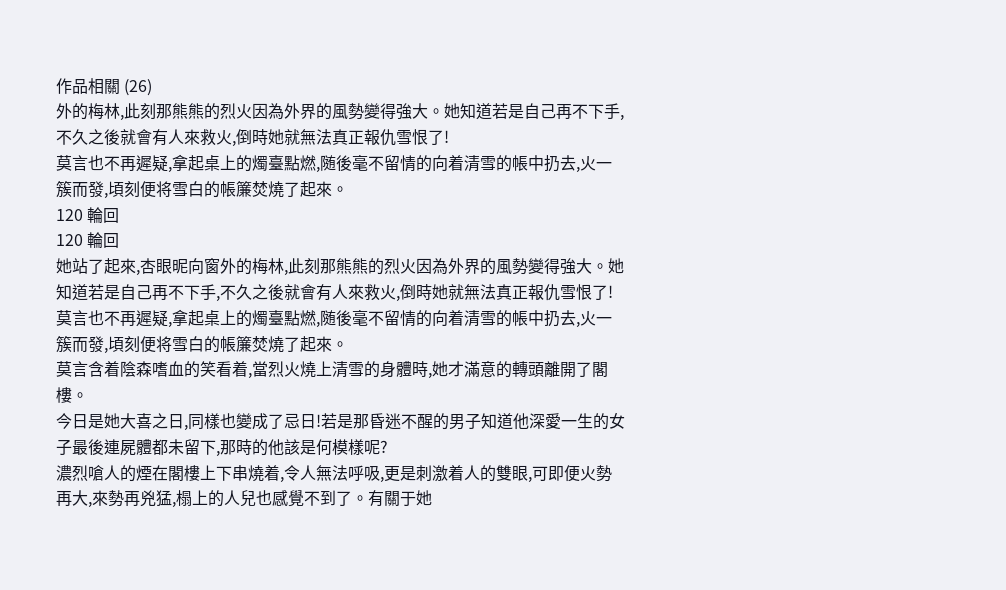作品相關 (26)
外的梅林,此刻那熊熊的烈火因為外界的風勢變得強大。她知道若是自己再不下手,不久之後就會有人來救火,倒時她就無法真正報仇雪恨了!
莫言也不再遲疑,拿起桌上的燭臺點燃,随後毫不留情的向着清雪的帳中扔去,火一簇而發,頃刻便将雪白的帳簾焚燒了起來。
120 輪回
120 輪回
她站了起來,杏眼昵向窗外的梅林,此刻那熊熊的烈火因為外界的風勢變得強大。她知道若是自己再不下手,不久之後就會有人來救火,倒時她就無法真正報仇雪恨了!
莫言也不再遲疑,拿起桌上的燭臺點燃,随後毫不留情的向着清雪的帳中扔去,火一簇而發,頃刻便将雪白的帳簾焚燒了起來。
莫言含着陰森嗜血的笑看着,當烈火燒上清雪的身體時,她才滿意的轉頭離開了閣樓。
今日是她大喜之日,同樣也變成了忌日!若是那昏迷不醒的男子知道他深愛一生的女子最後連屍體都未留下,那時的他該是何模樣呢?
濃烈嗆人的煙在閣樓上下串燒着,令人無法呼吸,更是刺激着人的雙眼,可即便火勢再大,來勢再兇猛,榻上的人兒也感覺不到了。有關于她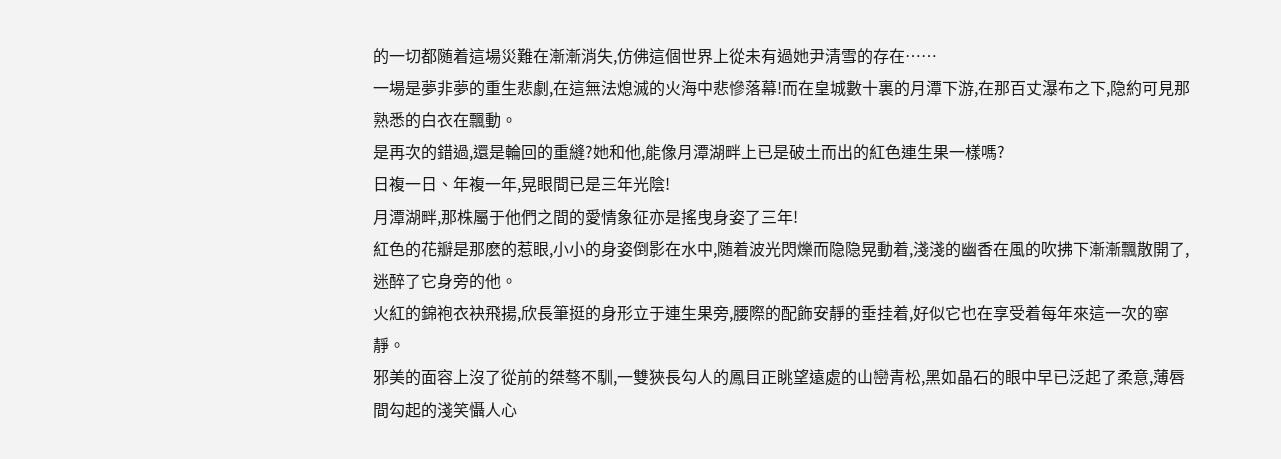的一切都随着這場災難在漸漸消失,仿佛這個世界上從未有過她尹清雪的存在……
一場是夢非夢的重生悲劇,在這無法熄滅的火海中悲慘落幕!而在皇城數十裏的月潭下游,在那百丈瀑布之下,隐約可見那熟悉的白衣在飄動。
是再次的錯過,還是輪回的重縫?她和他,能像月潭湖畔上已是破土而出的紅色連生果一樣嗎?
日複一日、年複一年,晃眼間已是三年光陰!
月潭湖畔,那株屬于他們之間的愛情象征亦是搖曳身姿了三年!
紅色的花瓣是那麽的惹眼,小小的身姿倒影在水中,随着波光閃爍而隐隐晃動着,淺淺的幽香在風的吹拂下漸漸飄散開了,迷醉了它身旁的他。
火紅的錦袍衣袂飛揚,欣長筆挺的身形立于連生果旁,腰際的配飾安靜的垂挂着,好似它也在享受着每年來這一次的寧靜。
邪美的面容上沒了從前的桀骜不馴,一雙狹長勾人的鳳目正眺望遠處的山巒青松,黑如晶石的眼中早已泛起了柔意,薄唇間勾起的淺笑懾人心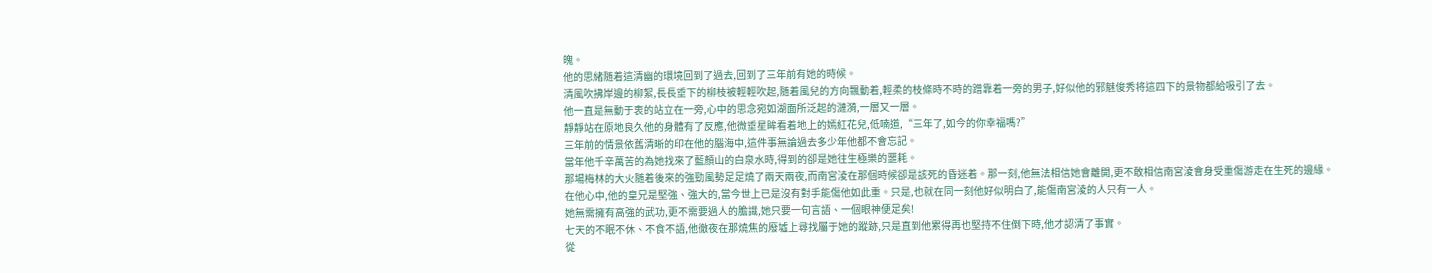魄。
他的思緒随着這清幽的環境回到了過去,回到了三年前有她的時候。
清風吹拂岸邊的柳絮,長長垂下的柳枝被輕輕吹起,随着風兒的方向飄動着,輕柔的枝條時不時的蹭靠着一旁的男子,好似他的邪魅俊秀将這四下的景物都給吸引了去。
他一直是無動于衷的站立在一旁,心中的思念宛如湖面所泛起的漣漪,一層又一層。
靜靜站在原地良久他的身體有了反應,他微垂星眸看着地上的嫣紅花兒,低喃道,“三年了,如今的你幸福嗎?”
三年前的情景依舊清晰的印在他的腦海中,這件事無論過去多少年他都不會忘記。
當年他千辛萬苦的為她找來了藍顏山的白泉水時,得到的卻是她往生極樂的噩耗。
那場梅林的大火随着後來的強勁風勢足足燒了兩天兩夜,而南宮淩在那個時候卻是該死的昏迷着。那一刻,他無法相信她會離開,更不敢相信南宮淩會身受重傷游走在生死的邊緣。
在他心中,他的皇兄是堅強、強大的,當今世上已是沒有對手能傷他如此重。只是,也就在同一刻他好似明白了,能傷南宮淩的人只有一人。
她無需擁有高強的武功,更不需要過人的膽識,她只要一句言語、一個眼神便足矣!
七天的不眠不休、不食不語,他徹夜在那燒焦的廢墟上尋找屬于她的蹤跡,只是直到他累得再也堅持不住倒下時,他才認清了事實。
從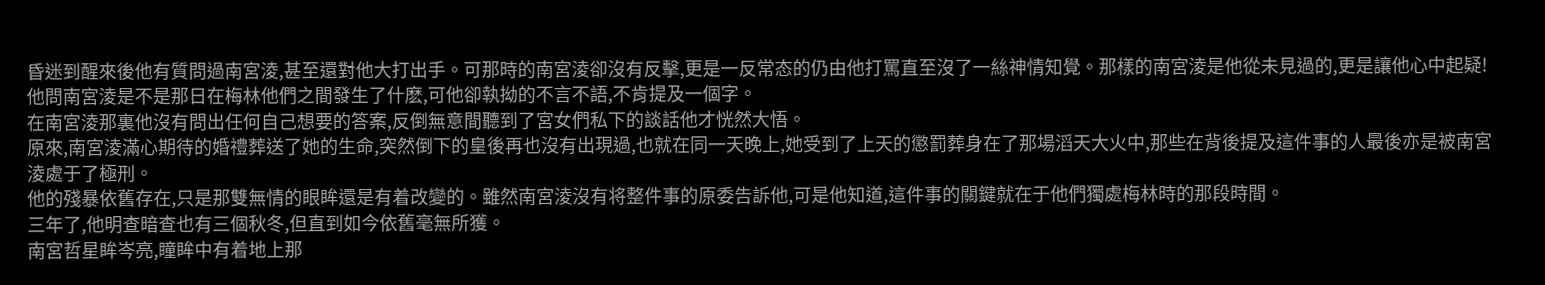昏迷到醒來後他有質問過南宮淩,甚至還對他大打出手。可那時的南宮淩卻沒有反擊,更是一反常态的仍由他打罵直至沒了一絲神情知覺。那樣的南宮淩是他從未見過的,更是讓他心中起疑!
他問南宮淩是不是那日在梅林他們之間發生了什麽,可他卻執拗的不言不語,不肯提及一個字。
在南宮淩那裏他沒有問出任何自己想要的答案,反倒無意間聽到了宮女們私下的談話他才恍然大悟。
原來,南宮淩滿心期待的婚禮葬送了她的生命,突然倒下的皇後再也沒有出現過,也就在同一天晚上,她受到了上天的懲罰葬身在了那場滔天大火中,那些在背後提及這件事的人最後亦是被南宮淩處于了極刑。
他的殘暴依舊存在,只是那雙無情的眼眸還是有着改變的。雖然南宮淩沒有将整件事的原委告訴他,可是他知道,這件事的關鍵就在于他們獨處梅林時的那段時間。
三年了,他明查暗查也有三個秋冬,但直到如今依舊毫無所獲。
南宮哲星眸岑亮,瞳眸中有着地上那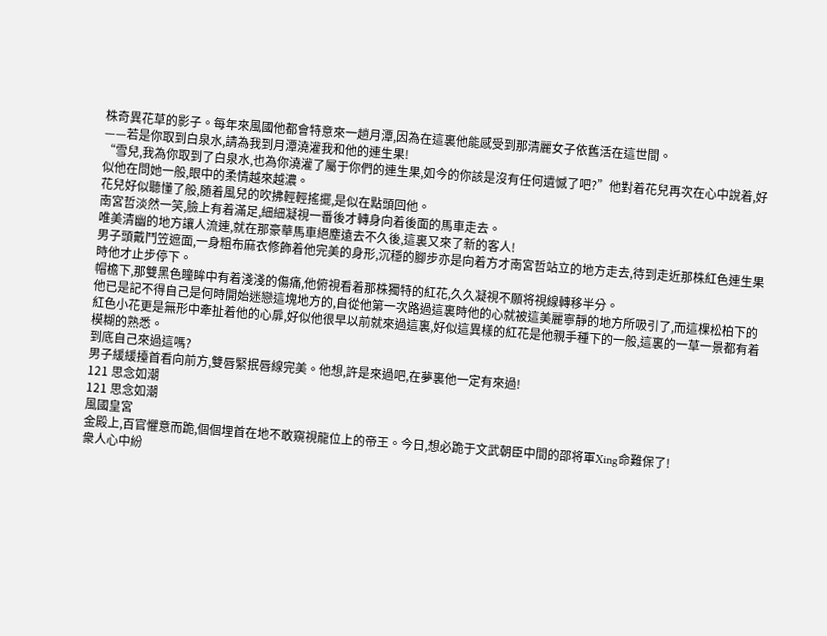株奇異花草的影子。每年來風國他都會特意來一趟月潭,因為在這裏他能感受到那清麗女子依舊活在這世間。
——若是你取到白泉水,請為我到月潭澆灌我和他的連生果!
“雪兒,我為你取到了白泉水,也為你澆灌了屬于你們的連生果,如今的你該是沒有任何遺憾了吧?”他對着花兒再次在心中說着,好似他在問她一般,眼中的柔情越來越濃。
花兒好似聽懂了般,随着風兒的吹拂輕輕搖擺,是似在點頭回他。
南宮哲淡然一笑,臉上有着滿足,細細凝視一番後才轉身向着後面的馬車走去。
唯美清幽的地方讓人流連,就在那豪華馬車絕塵遠去不久後,這裏又來了新的客人!
男子頭戴鬥笠遮面,一身粗布麻衣修飾着他完美的身形,沉穩的腳步亦是向着方才南宮哲站立的地方走去,待到走近那株紅色連生果時他才止步停下。
帽檐下,那雙黑色瞳眸中有着淺淺的傷痛,他俯視看着那株獨特的紅花,久久凝視不願将視線轉移半分。
他已是記不得自己是何時開始迷戀這塊地方的,自從他第一次路過這裏時他的心就被這美麗寧靜的地方所吸引了,而這棵松柏下的紅色小花更是無形中牽扯着他的心扉,好似他很早以前就來過這裏,好似這異樣的紅花是他親手種下的一般,這裏的一草一景都有着模糊的熟悉。
到底自己來過這嗎?
男子緩緩擡首看向前方,雙唇緊抿唇線完美。他想,許是來過吧,在夢裏他一定有來過!
121 思念如潮
121 思念如潮
風國皇宮
金殿上,百官懼意而跪,個個埋首在地不敢窺視龍位上的帝王。今日,想必跪于文武朝臣中間的邵将軍Xing命難保了!
衆人心中紛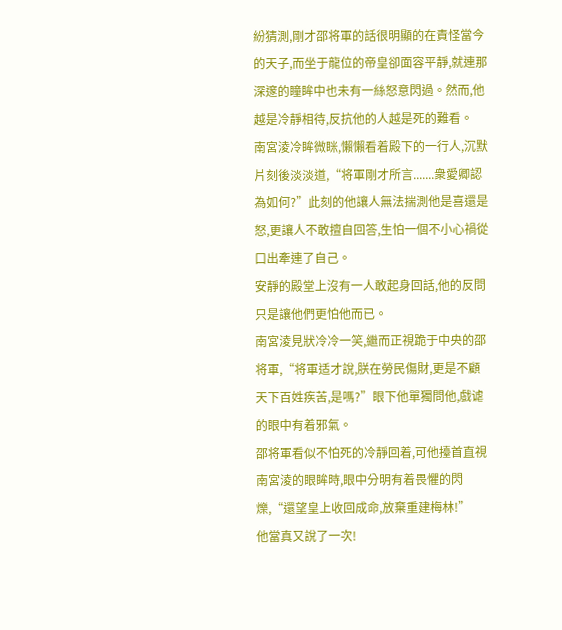紛猜測,剛才邵将軍的話很明顯的在責怪當今的天子,而坐于龍位的帝皇卻面容平靜,就連那深邃的瞳眸中也未有一絲怒意閃過。然而,他越是冷靜相待,反抗他的人越是死的難看。
南宮淩冷眸微眯,懶懶看着殿下的一行人,沉默片刻後淡淡道,“将軍剛才所言.......衆愛卿認為如何?”此刻的他讓人無法揣測他是喜還是怒,更讓人不敢擅自回答,生怕一個不小心禍從口出牽連了自己。
安靜的殿堂上沒有一人敢起身回話,他的反問只是讓他們更怕他而已。
南宮淩見狀冷冷一笑,繼而正視跪于中央的邵将軍,“将軍适才說,朕在勞民傷財,更是不顧天下百姓疾苦,是嗎?”眼下他單獨問他,戲谑的眼中有着邪氣。
邵将軍看似不怕死的冷靜回着,可他擡首直視南宮淩的眼眸時,眼中分明有着畏懼的閃爍,“還望皇上收回成命,放棄重建梅林!”
他當真又說了一次!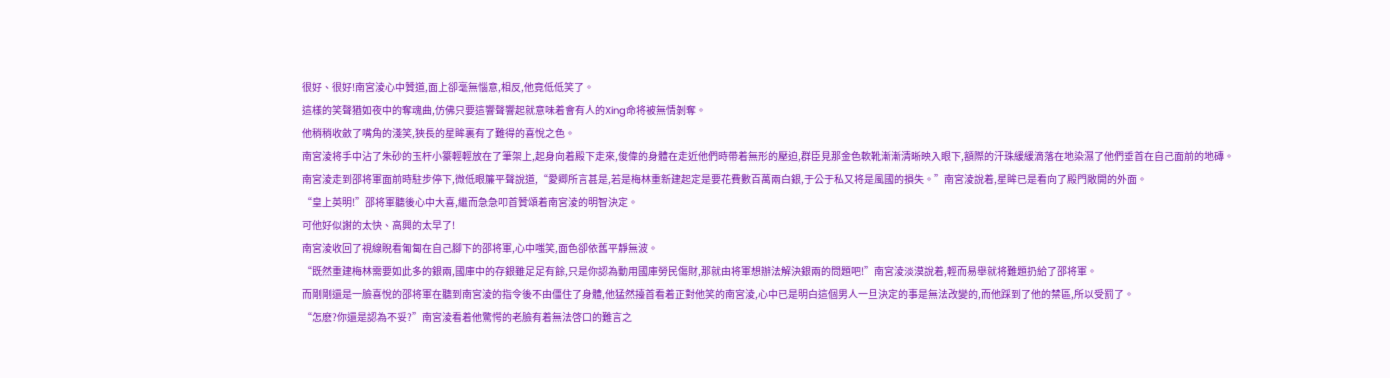很好、很好!南宮淩心中贊道,面上卻毫無惱意,相反,他竟低低笑了。
這樣的笑聲猶如夜中的奪魂曲,仿佛只要這響聲響起就意味着會有人的Xing命将被無情剝奪。
他稍稍收斂了嘴角的淺笑,狹長的星眸裏有了難得的喜悅之色。
南宮淩将手中沾了朱砂的玉杆小籇輕輕放在了筆架上,起身向着殿下走來,俊偉的身體在走近他們時帶着無形的壓迫,群臣見那金色軟靴漸漸清晰映入眼下,額際的汗珠緩緩滴落在地染濕了他們垂首在自己面前的地磚。
南宮淩走到邵将軍面前時駐步停下,微低眼簾平聲說道,“愛卿所言甚是,若是梅林重新建起定是要花費數百萬兩白銀,于公于私又将是風國的損失。”南宮淩說着,星眸已是看向了殿門敞開的外面。
“皇上英明!”邵将軍聽後心中大喜,繼而急急叩首贊頌着南宮淩的明智決定。
可他好似謝的太快、高興的太早了!
南宮淩收回了視線睨看匍匐在自己腳下的邵将軍,心中嗤笑,面色卻依舊平靜無波。
“既然重建梅林需要如此多的銀兩,國庫中的存銀雖足足有餘,只是你認為動用國庫勞民傷財,那就由将軍想辦法解決銀兩的問題吧!”南宮淩淡漠說着,輕而易舉就将難題扔給了邵将軍。
而剛剛還是一臉喜悅的邵将軍在聽到南宮淩的指令後不由僵住了身體,他猛然擡首看着正對他笑的南宮淩,心中已是明白這個男人一旦決定的事是無法改變的,而他踩到了他的禁區,所以受罰了。
“怎麽?你還是認為不妥?”南宮淩看着他驚愕的老臉有着無法啓口的難言之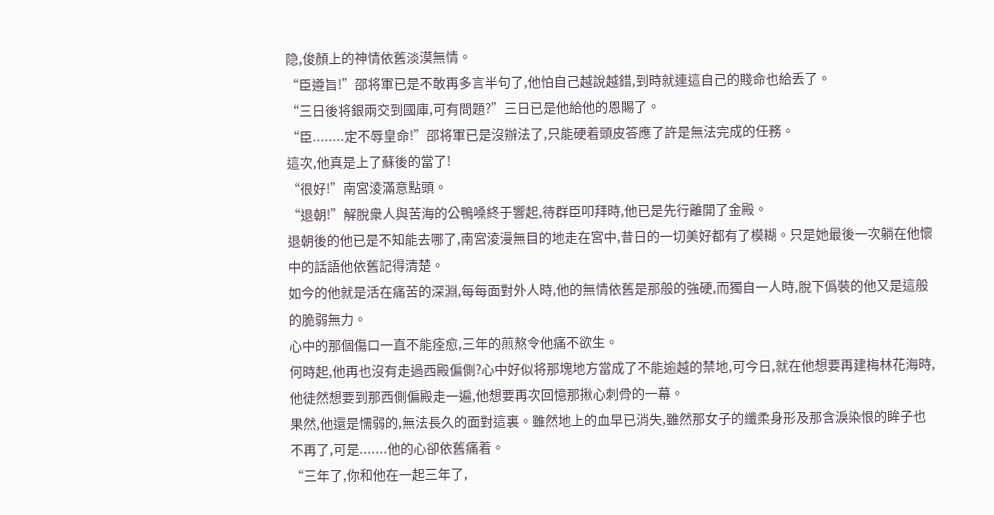隐,俊顏上的神情依舊淡漠無情。
“臣遵旨!”邵将軍已是不敢再多言半句了,他怕自己越說越錯,到時就連這自己的賤命也給丢了。
“三日後将銀兩交到國庫,可有問題?”三日已是他給他的恩賜了。
“臣........定不辱皇命!”邵将軍已是沒辦法了,只能硬着頭皮答應了許是無法完成的任務。
這次,他真是上了蘇後的當了!
“很好!”南宮淩滿意點頭。
“退朝!”解脫衆人與苦海的公鴨嗓終于響起,待群臣叩拜時,他已是先行離開了金殿。
退朝後的他已是不知能去哪了,南宮淩漫無目的地走在宮中,昔日的一切美好都有了模糊。只是她最後一次躺在他懷中的話語他依舊記得清楚。
如今的他就是活在痛苦的深淵,每每面對外人時,他的無情依舊是那般的強硬,而獨自一人時,脫下僞裝的他又是這般的脆弱無力。
心中的那個傷口一直不能痊愈,三年的煎熬令他痛不欲生。
何時起,他再也沒有走過西殿偏側?心中好似将那塊地方當成了不能逾越的禁地,可今日,就在他想要再建梅林花海時,他徒然想要到那西側偏殿走一遍,他想要再次回憶那揪心刺骨的一幕。
果然,他還是懦弱的,無法長久的面對這裏。雖然地上的血早已消失,雖然那女子的纖柔身形及那含淚染恨的眸子也不再了,可是.......他的心卻依舊痛着。
“三年了,你和他在一起三年了,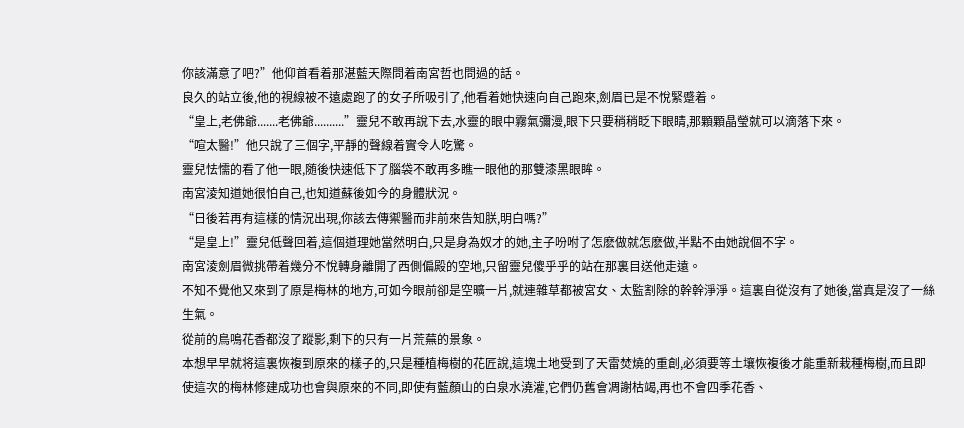你該滿意了吧?”他仰首看着那湛藍天際問着南宮哲也問過的話。
良久的站立後,他的視線被不遠處跑了的女子所吸引了,他看着她快速向自己跑來,劍眉已是不悅緊蹙着。
“皇上,老佛爺.......老佛爺..........”靈兒不敢再說下去,水靈的眼中霧氣彌漫,眼下只要稍稍眨下眼睛,那顆顆晶瑩就可以滴落下來。
“喧太醫!”他只說了三個字,平靜的聲線着實令人吃驚。
靈兒怯懦的看了他一眼,随後快速低下了腦袋不敢再多瞧一眼他的那雙漆黑眼眸。
南宮淩知道她很怕自己,也知道蘇後如今的身體狀況。
“日後若再有這樣的情況出現,你該去傳禦醫而非前來告知朕,明白嗎?”
“是皇上!”靈兒低聲回着,這個道理她當然明白,只是身為奴才的她,主子吩咐了怎麽做就怎麽做,半點不由她說個不字。
南宮淩劍眉微挑帶着幾分不悅轉身離開了西側偏殿的空地,只留靈兒傻乎乎的站在那裏目送他走遠。
不知不覺他又來到了原是梅林的地方,可如今眼前卻是空曠一片,就連雜草都被宮女、太監割除的幹幹淨淨。這裏自從沒有了她後,當真是沒了一絲生氣。
從前的鳥鳴花香都沒了蹤影,剩下的只有一片荒蕪的景象。
本想早早就将這裏恢複到原來的樣子的,只是種植梅樹的花匠說,這塊土地受到了天雷焚燒的重創,必須要等土壤恢複後才能重新栽種梅樹,而且即使這次的梅林修建成功也會與原來的不同,即使有藍顏山的白泉水澆灌,它們仍舊會凋謝枯竭,再也不會四季花香、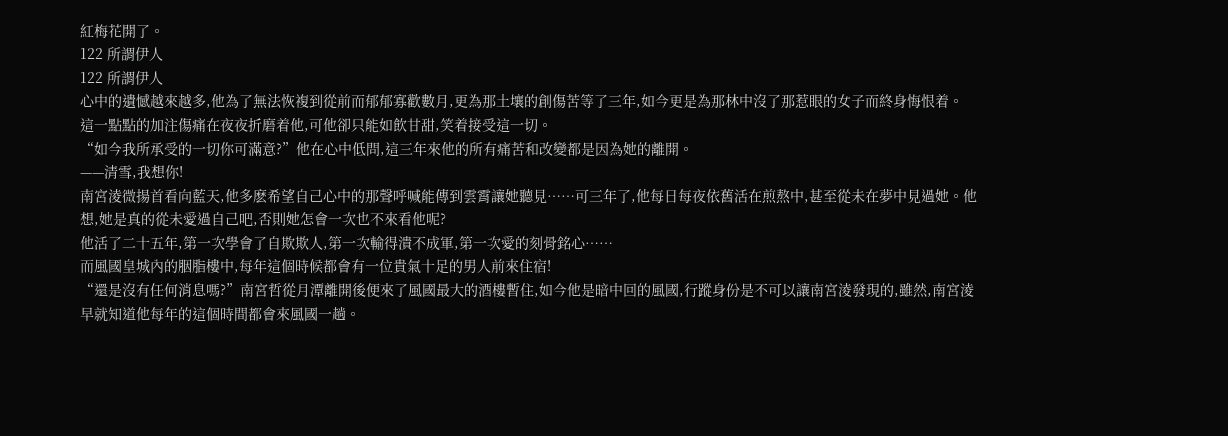紅梅花開了。
122 所謂伊人
122 所謂伊人
心中的遺憾越來越多,他為了無法恢複到從前而郁郁寡歡數月,更為那土壤的創傷苦等了三年,如今更是為那林中沒了那惹眼的女子而終身悔恨着。
這一點點的加注傷痛在夜夜折磨着他,可他卻只能如飲甘甜,笑着接受這一切。
“如今我所承受的一切你可滿意?”他在心中低問,這三年來他的所有痛苦和改變都是因為她的離開。
——清雪,我想你!
南宮淩微揚首看向藍天,他多麽希望自己心中的那聲呼喊能傳到雲霄讓她聽見……可三年了,他每日每夜依舊活在煎熬中,甚至從未在夢中見過她。他想,她是真的從未愛過自己吧,否則她怎會一次也不來看他呢?
他活了二十五年,第一次學會了自欺欺人,第一次輸得潰不成軍,第一次愛的刻骨銘心……
而風國皇城內的胭脂樓中,每年這個時候都會有一位貴氣十足的男人前來住宿!
“還是沒有任何消息嗎?”南宮哲從月潭離開後便來了風國最大的酒樓暫住,如今他是暗中回的風國,行蹤身份是不可以讓南宮淩發現的,雖然,南宮淩早就知道他每年的這個時間都會來風國一趟。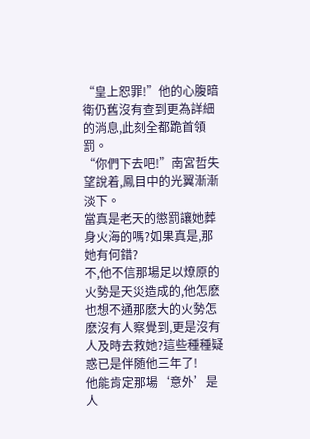“皇上恕罪!”他的心腹暗衛仍舊沒有查到更為詳細的消息,此刻全都跪首領罰。
“你們下去吧!”南宮哲失望說着,鳳目中的光翼漸漸淡下。
當真是老天的懲罰讓她葬身火海的嗎?如果真是,那她有何錯?
不,他不信那場足以燎原的火勢是天災造成的,他怎麽也想不通那麽大的火勢怎麽沒有人察覺到,更是沒有人及時去救她?這些種種疑惑已是伴随他三年了!
他能肯定那場‘意外’是人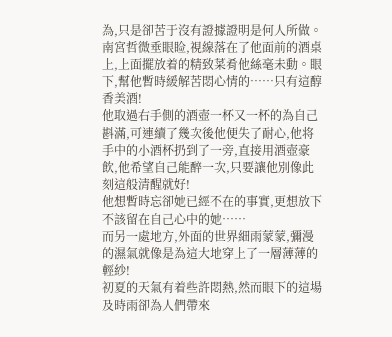為,只是卻苦于沒有證據證明是何人所做。
南宮哲微垂眼睑,視線落在了他面前的酒桌上,上面擺放着的精致菜肴他絲毫未動。眼下,幫他暫時緩解苦悶心情的……只有這醇香美酒!
他取過右手側的酒壺一杯又一杯的為自己斟滿,可連續了幾次後他便失了耐心,他将手中的小酒杯扔到了一旁,直接用酒壺豪飲,他希望自己能醉一次,只要讓他別像此刻這般清醒就好!
他想暫時忘卻她已經不在的事實,更想放下不該留在自己心中的她……
而另一處地方,外面的世界細雨蒙蒙,彌漫的濕氣就像是為這大地穿上了一層薄薄的輕紗!
初夏的天氣有着些許悶熱,然而眼下的這場及時雨卻為人們帶來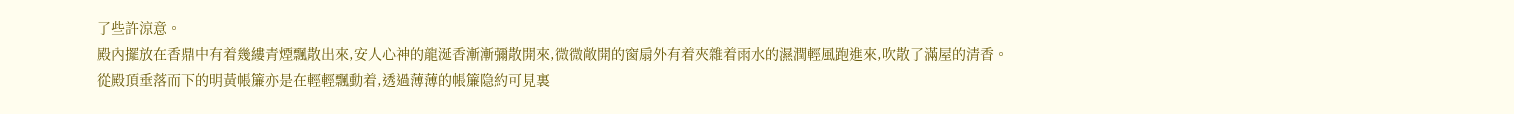了些許涼意。
殿內擺放在香鼎中有着幾縷青煙飄散出來,安人心神的龍涎香漸漸彌散開來,微微敞開的窗扇外有着夾雜着雨水的濕潤輕風跑進來,吹散了滿屋的清香。
從殿頂垂落而下的明黃帳簾亦是在輕輕飄動着,透過薄薄的帳簾隐約可見裏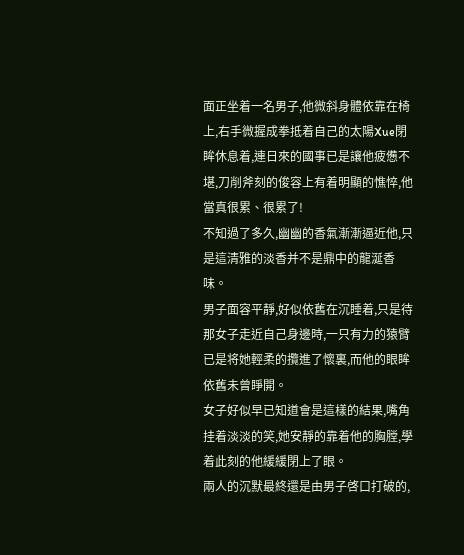面正坐着一名男子,他微斜身體依靠在椅上,右手微握成拳抵着自己的太陽Xue閉眸休息着,連日來的國事已是讓他疲憊不堪,刀削斧刻的俊容上有着明顯的憔悴,他當真很累、很累了!
不知過了多久,幽幽的香氣漸漸逼近他,只是這清雅的淡香并不是鼎中的龍涎香味。
男子面容平靜,好似依舊在沉睡着,只是待那女子走近自己身邊時,一只有力的猿臂已是将她輕柔的攬進了懷裏,而他的眼眸依舊未曾睜開。
女子好似早已知道會是這樣的結果,嘴角挂着淡淡的笑,她安靜的靠着他的胸膛,學着此刻的他緩緩閉上了眼。
兩人的沉默最終還是由男子啓口打破的,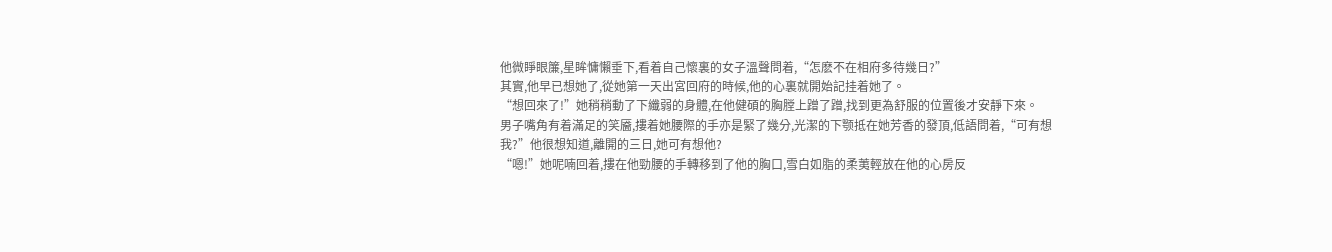他微睜眼簾,星眸慵懶垂下,看着自己懷裏的女子溫聲問着,“怎麽不在相府多待幾日?”
其實,他早已想她了,從她第一天出宮回府的時候,他的心裏就開始記挂着她了。
“想回來了!”她稍稍動了下纖弱的身體,在他健碩的胸膛上蹭了蹭,找到更為舒服的位置後才安靜下來。
男子嘴角有着滿足的笑靥,摟着她腰際的手亦是緊了幾分,光潔的下颚抵在她芳香的發頂,低語問着,“可有想我?”他很想知道,離開的三日,她可有想他?
“嗯!”她呢喃回着,摟在他勁腰的手轉移到了他的胸口,雪白如脂的柔荑輕放在他的心房反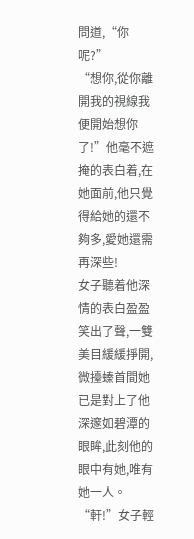問道,“你呢?”
“想你,從你離開我的視線我便開始想你了!”他毫不遮掩的表白着,在她面前,他只覺得給她的還不夠多,愛她還需再深些!
女子聽着他深情的表白盈盈笑出了聲,一雙美目緩緩掙開,微擡螓首間她已是對上了他深邃如碧潭的眼眸,此刻他的眼中有她,唯有她一人。
“軒!”女子輕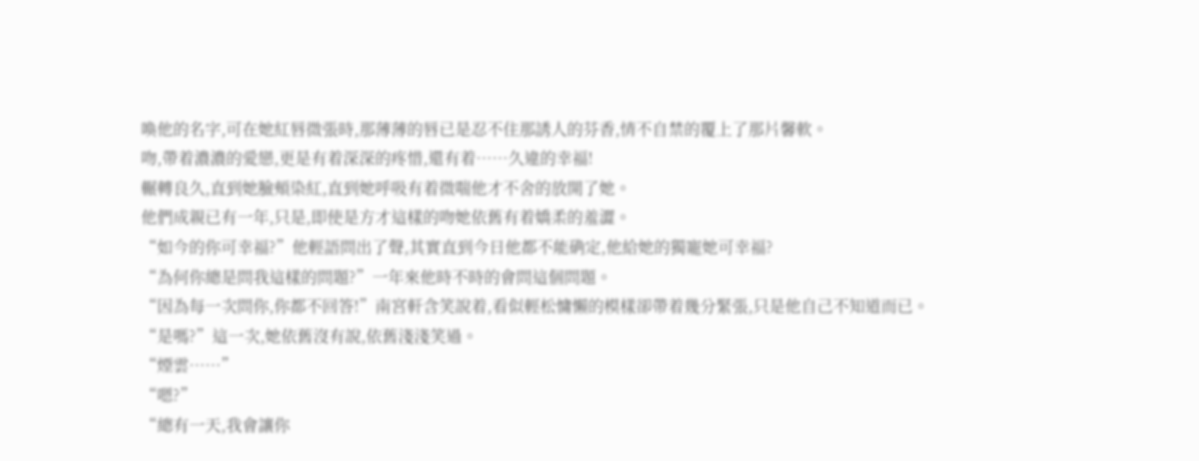喚他的名字,可在她紅唇微張時,那薄薄的唇已是忍不住那誘人的芬香,情不自禁的覆上了那片馨軟。
吻,帶着濃濃的愛戀,更是有着深深的疼惜,還有着……久違的幸福!
輾轉良久,直到她臉頰染紅,直到她呼吸有着微喘他才不舍的放開了她。
他們成親已有一年,只是,即使是方才這樣的吻她依舊有着嬌柔的羞澀。
“如今的你可幸福?”他輕語問出了聲,其實直到今日他都不能确定,他給她的獨寵她可幸福?
“為何你總是問我這樣的問題?”一年來他時不時的會問這個問題。
“因為每一次問你,你都不回答!”南宮軒含笑說着,看似輕松慵懶的模樣卻帶着幾分緊張,只是他自己不知道而已。
“是嗎?”這一次,她依舊沒有說,依舊淺淺笑過。
“煙雲……”
“嗯?”
“總有一天,我會讓你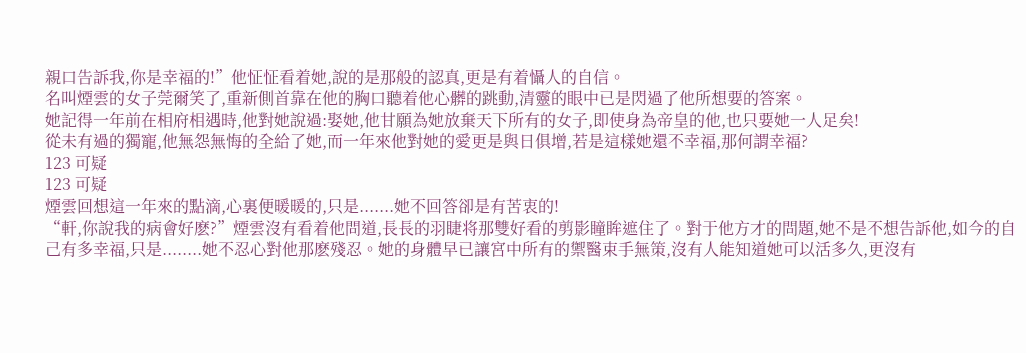親口告訴我,你是幸福的!”他怔怔看着她,說的是那般的認真,更是有着懾人的自信。
名叫煙雲的女子莞爾笑了,重新側首靠在他的胸口聽着他心髒的跳動,清靈的眼中已是閃過了他所想要的答案。
她記得一年前在相府相遇時,他對她說過:娶她,他甘願為她放棄天下所有的女子,即使身為帝皇的他,也只要她一人足矣!
從未有過的獨寵,他無怨無悔的全給了她,而一年來他對她的愛更是與日俱增,若是這樣她還不幸福,那何謂幸福?
123 可疑
123 可疑
煙雲回想這一年來的點滴,心裏便暖暖的,只是.......她不回答卻是有苦衷的!
“軒,你說我的病會好麽?”煙雲沒有看着他問道,長長的羽睫将那雙好看的剪影瞳眸遮住了。對于他方才的問題,她不是不想告訴他,如今的自己有多幸福,只是........她不忍心對他那麽殘忍。她的身體早已讓宮中所有的禦醫束手無策,沒有人能知道她可以活多久,更沒有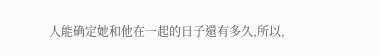人能确定她和他在一起的日子還有多久,所以,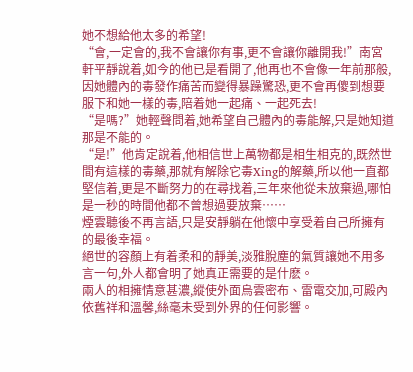她不想給他太多的希望!
“會,一定會的,我不會讓你有事,更不會讓你離開我!”南宮軒平靜說着,如今的他已是看開了,他再也不會像一年前那般,因她體內的毒發作痛苦而變得暴躁驚恐,更不會再傻到想要服下和她一樣的毒,陪着她一起痛、一起死去!
“是嗎?”她輕聲問着,她希望自己體內的毒能解,只是她知道那是不能的。
“是!”他肯定說着,他相信世上萬物都是相生相克的,既然世間有這樣的毒藥,那就有解除它毒Xing的解藥,所以他一直都堅信着,更是不斷努力的在尋找着,三年來他從未放棄過,哪怕是一秒的時間他都不曾想過要放棄……
煙雲聽後不再言語,只是安靜躺在他懷中享受着自己所擁有的最後幸福。
絕世的容顏上有着柔和的靜美,淡雅脫塵的氣質讓她不用多言一句,外人都會明了她真正需要的是什麽。
兩人的相擁情意甚濃,縱使外面烏雲密布、雷電交加,可殿內依舊祥和溫馨,絲毫未受到外界的任何影響。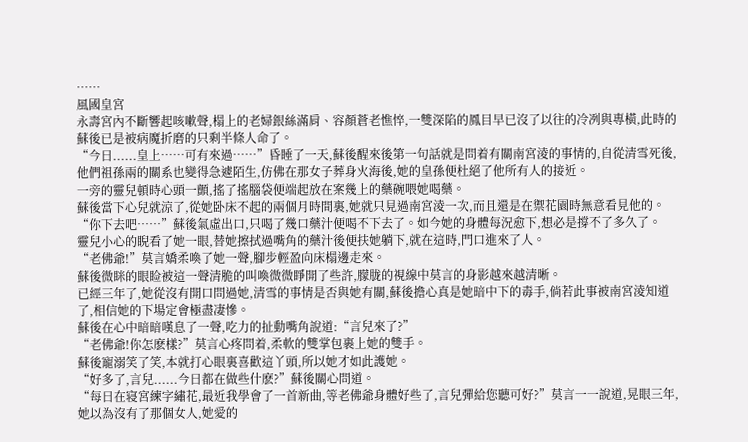……
風國皇宮
永壽宮內不斷響起咳嗽聲,榻上的老婦銀絲滿肩、容顏蒼老憔悴,一雙深陷的鳳目早已沒了以往的冷冽與專橫,此時的蘇後已是被病魔折磨的只剩半條人命了。
“今日......皇上……可有來過……”昏睡了一天,蘇後醒來後第一句話就是問着有關南宮淩的事情的,自從清雪死後,他們祖孫兩的關系也變得急遽陌生,仿佛在那女子葬身火海後,她的皇孫便杜絕了他所有人的接近。
一旁的靈兒頓時心頭一顫,搖了搖腦袋便端起放在案幾上的藥碗喂她喝藥。
蘇後當下心兒就涼了,從她卧床不起的兩個月時間裏,她就只見過南宮淩一次,而且還是在禦花園時無意看見他的。
“你下去吧……”蘇後氣虛出口,只喝了幾口藥汁便喝不下去了。如今她的身體每況愈下,想必是撐不了多久了。
靈兒小心的睨看了她一眼,替她擦拭過嘴角的藥汁後便扶她躺下,就在這時,門口進來了人。
“老佛爺!”莫言嬌柔喚了她一聲,腳步輕盈向床榻邊走來。
蘇後微眯的眼睑被這一聲清脆的叫喚微微睜開了些許,朦胧的視線中莫言的身影越來越清晰。
已經三年了,她從沒有開口問過她,清雪的事情是否與她有關,蘇後擔心真是她暗中下的毒手,倘若此事被南宮淩知道了,相信她的下場定會極盡凄慘。
蘇後在心中暗暗嘆息了一聲,吃力的扯動嘴角說道:“言兒來了?”
“老佛爺!你怎麽樣?”莫言心疼問着,柔軟的雙掌包裹上她的雙手。
蘇後寵溺笑了笑,本就打心眼裏喜歡這丫頭,所以她才如此護她。
“好多了,言兒......今日都在做些什麽?”蘇後關心問道。
“每日在寝宮練字繡花,最近我學會了一首新曲,等老佛爺身體好些了,言兒彈給您聽可好?”莫言一一說道,晃眼三年,她以為沒有了那個女人,她愛的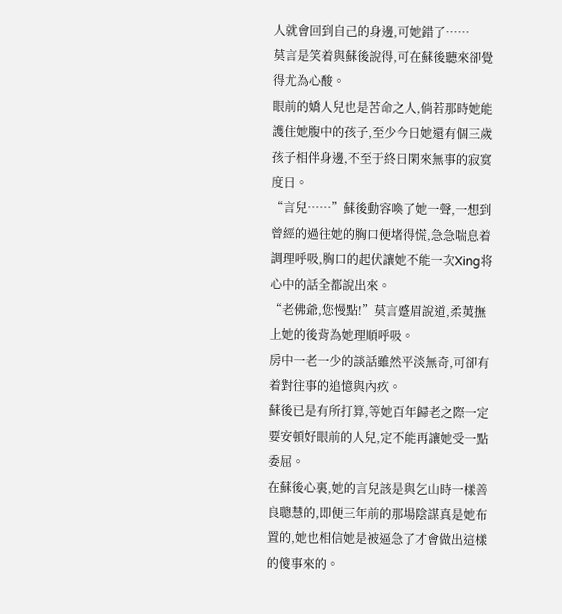人就會回到自己的身邊,可她錯了……
莫言是笑着與蘇後說得,可在蘇後聽來卻覺得尤為心酸。
眼前的嬌人兒也是苦命之人,倘若那時她能護住她腹中的孩子,至少今日她還有個三歲孩子相伴身邊,不至于終日閑來無事的寂寞度日。
“言兒……”蘇後動容喚了她一聲,一想到曾經的過往她的胸口便堵得慌,急急喘息着調理呼吸,胸口的起伏讓她不能一次Xing将心中的話全都說出來。
“老佛爺,您慢點!”莫言蹙眉說道,柔荑撫上她的後背為她理順呼吸。
房中一老一少的談話雖然平淡無奇,可卻有着對往事的追憶與內疚。
蘇後已是有所打算,等她百年歸老之際一定要安頓好眼前的人兒,定不能再讓她受一點委屈。
在蘇後心裏,她的言兒該是與乞山時一樣善良聰慧的,即便三年前的那場陰謀真是她布置的,她也相信她是被逼急了才會做出這樣的傻事來的。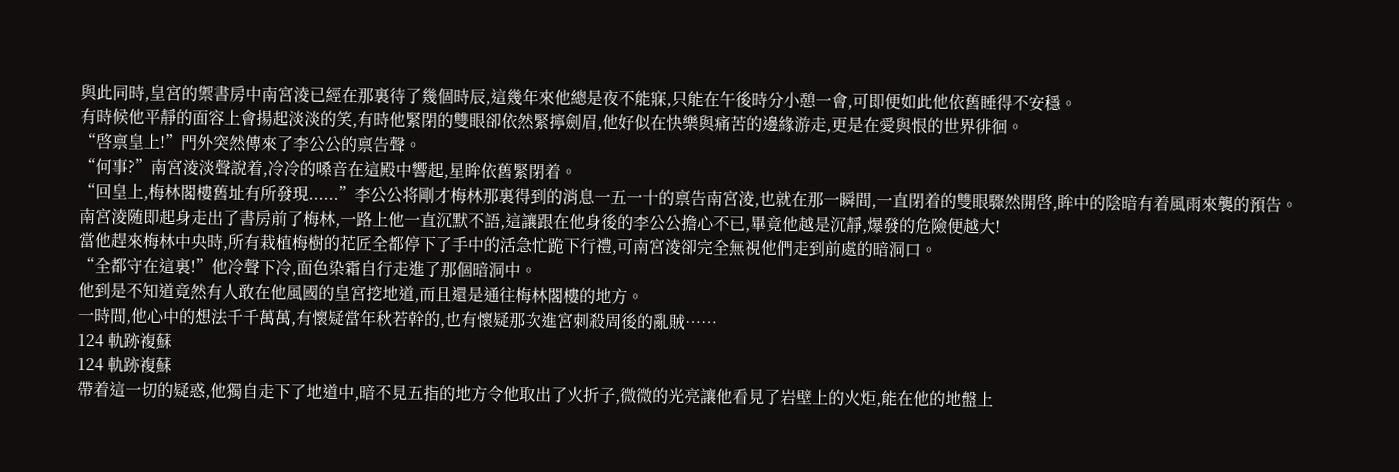與此同時,皇宮的禦書房中南宮淩已經在那裏待了幾個時辰,這幾年來他總是夜不能寐,只能在午後時分小憩一會,可即便如此他依舊睡得不安穩。
有時候他平靜的面容上會揚起淡淡的笑,有時他緊閉的雙眼卻依然緊擰劍眉,他好似在快樂與痛苦的邊緣游走,更是在愛與恨的世界徘徊。
“啓禀皇上!”門外突然傳來了李公公的禀告聲。
“何事?”南宮淩淡聲說着,冷冷的嗓音在這殿中響起,星眸依舊緊閉着。
“回皇上,梅林閣樓舊址有所發現......”李公公将剛才梅林那裏得到的消息一五一十的禀告南宮淩,也就在那一瞬間,一直閉着的雙眼驟然開啓,眸中的陰暗有着風雨來襲的預告。
南宮淩随即起身走出了書房前了梅林,一路上他一直沉默不語,這讓跟在他身後的李公公擔心不已,畢竟他越是沉靜,爆發的危險便越大!
當他趕來梅林中央時,所有栽植梅樹的花匠全都停下了手中的活急忙跪下行禮,可南宮淩卻完全無視他們走到前處的暗洞口。
“全都守在這裏!”他冷聲下冷,面色染霜自行走進了那個暗洞中。
他到是不知道竟然有人敢在他風國的皇宮挖地道,而且還是通往梅林閣樓的地方。
一時間,他心中的想法千千萬萬,有懷疑當年秋若幹的,也有懷疑那次進宮刺殺周後的亂賊……
124 軌跡複蘇
124 軌跡複蘇
帶着這一切的疑惑,他獨自走下了地道中,暗不見五指的地方令他取出了火折子,微微的光亮讓他看見了岩壁上的火炬,能在他的地盤上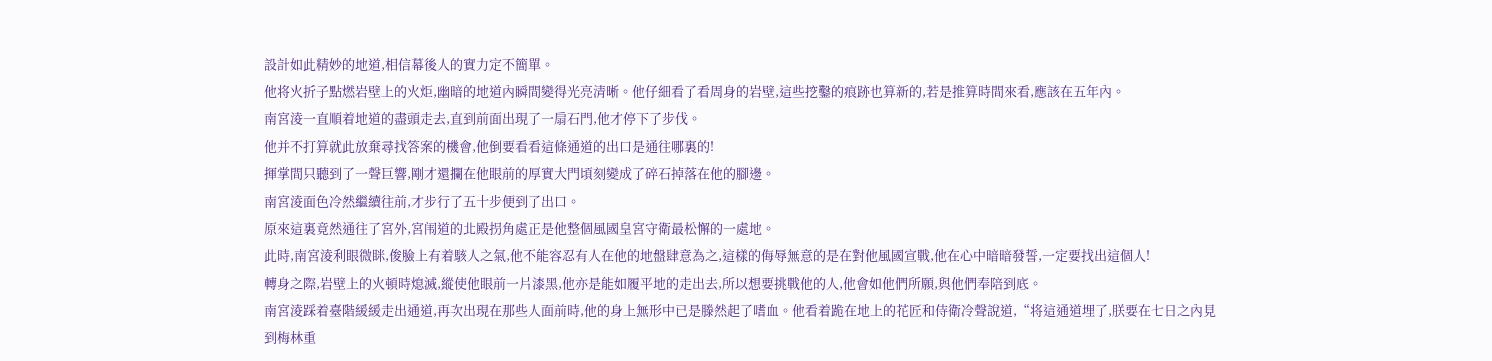設計如此精妙的地道,相信幕後人的實力定不簡單。
他将火折子點燃岩壁上的火炬,幽暗的地道內瞬間變得光亮清晰。他仔細看了看周身的岩壁,這些挖鑿的痕跡也算新的,若是推算時間來看,應該在五年內。
南宮淩一直順着地道的盡頭走去,直到前面出現了一扇石門,他才停下了步伐。
他并不打算就此放棄尋找答案的機會,他倒要看看這條通道的出口是通往哪裏的!
揮掌間只聽到了一聲巨響,剛才還攔在他眼前的厚實大門頃刻變成了碎石掉落在他的腳邊。
南宮淩面色冷然繼續往前,才步行了五十步便到了出口。
原來這裏竟然通往了宮外,宮闱道的北殿拐角處正是他整個風國皇宮守衛最松懈的一處地。
此時,南宮淩利眼微眯,俊臉上有着駭人之氣,他不能容忍有人在他的地盤肆意為之,這樣的侮辱無意的是在對他風國宣戰,他在心中暗暗發誓,一定要找出這個人!
轉身之際,岩壁上的火頓時熄滅,縱使他眼前一片漆黑,他亦是能如履平地的走出去,所以想要挑戰他的人,他會如他們所願,與他們奉陪到底。
南宮淩踩着臺階緩緩走出通道,再次出現在那些人面前時,他的身上無形中已是滕然起了嗜血。他看着跪在地上的花匠和侍衛冷聲說道,“将這通道埋了,朕要在七日之內見到梅林重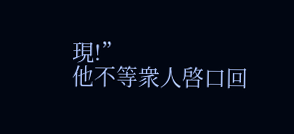現!”
他不等衆人啓口回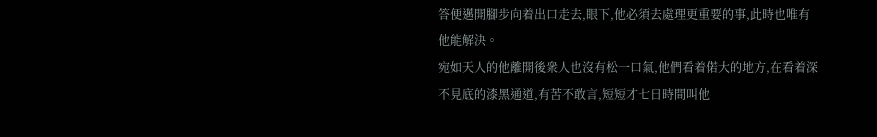答便邁開腳步向着出口走去,眼下,他必須去處理更重要的事,此時也唯有他能解決。
宛如天人的他離開後衆人也沒有松一口氣,他們看着偌大的地方,在看着深不見底的漆黑通道,有苦不敢言,短短才七日時間叫他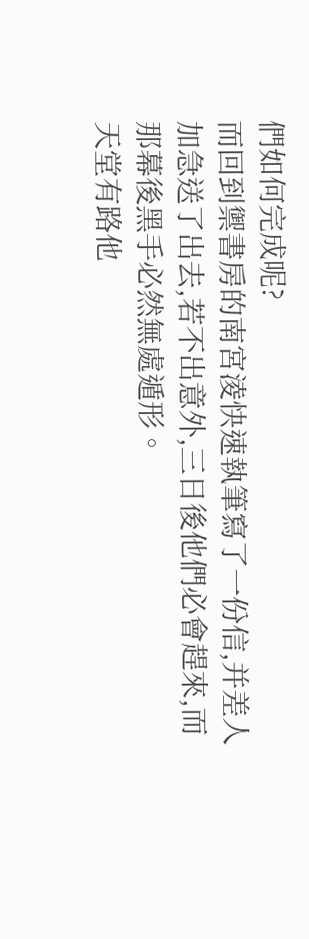們如何完成呢?
而回到禦書房的南宮淩快速執筆寫了一份信,并差人加急送了出去,若不出意外,三日後他們必會趕來,而那幕後黑手必然無處遁形。
天堂有路他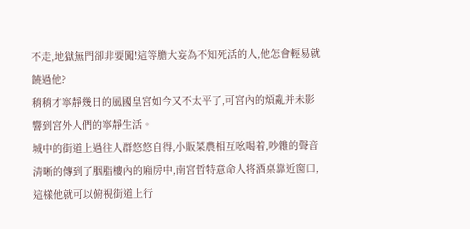不走,地獄無門卻非要闖!這等膽大妄為不知死活的人,他怎會輕易就饒過他?
稍稍才寧靜幾日的風國皇宮如今又不太平了,可宮內的煩亂并未影響到宮外人們的寧靜生活。
城中的街道上過往人群悠悠自得,小販菜農相互吆喝着,吵雜的聲音清晰的傳到了胭脂樓內的廂房中,南宮哲特意命人将酒桌靠近窗口,這樣他就可以俯視街道上行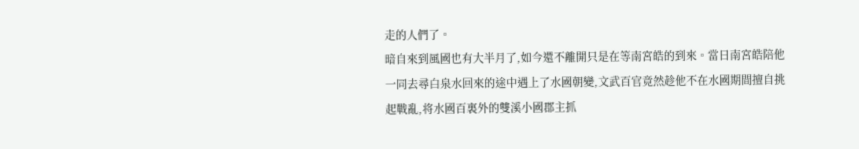走的人們了。
暗自來到風國也有大半月了,如今還不離開只是在等南宮皓的到來。當日南宮皓陪他一同去尋白泉水回來的途中遇上了水國朝變,文武百官竟然趁他不在水國期間擅自挑起戰亂,将水國百裏外的雙溪小國郡主抓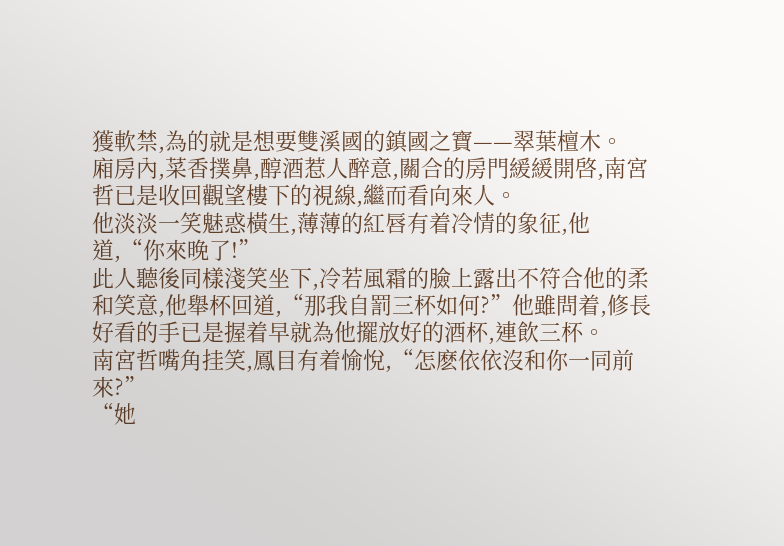獲軟禁,為的就是想要雙溪國的鎮國之寶——翠葉檀木。
廂房內,菜香撲鼻,醇酒惹人醉意,關合的房門緩緩開啓,南宮哲已是收回觀望樓下的視線,繼而看向來人。
他淡淡一笑魅惑橫生,薄薄的紅唇有着冷情的象征,他道,“你來晚了!”
此人聽後同樣淺笑坐下,冷若風霜的臉上露出不符合他的柔和笑意,他舉杯回道,“那我自罰三杯如何?”他雖問着,修長好看的手已是握着早就為他擺放好的酒杯,連飲三杯。
南宮哲嘴角挂笑,鳳目有着愉悅,“怎麽依依沒和你一同前來?”
“她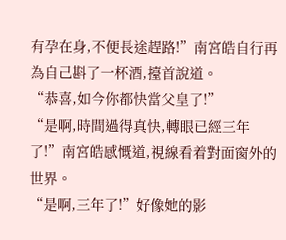有孕在身,不便長途趕路!”南宮皓自行再為自己斟了一杯酒,擡首說道。
“恭喜,如今你都快當父皇了!”
“是啊,時間過得真快,轉眼已經三年了!”南宮皓感慨道,視線看着對面窗外的世界。
“是啊,三年了!”好像她的影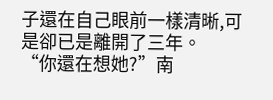子還在自己眼前一樣清晰,可是卻已是離開了三年。
“你還在想她?”南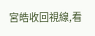宮皓收回視線,看